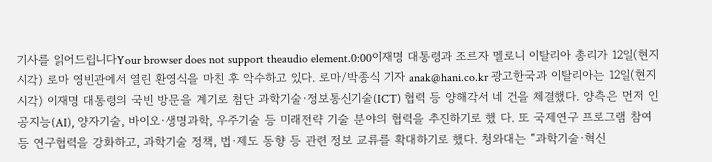기사를 읽어드립니다Your browser does not support theaudio element.0:00이재명 대통령과 조르자 멜로니 이탈리아 총리가 12일(현지시각) 로마 영빈관에서 열린 환영식을 마친 후 악수하고 있다. 로마/박종식 기자 anak@hani.co.kr 광고한국과 이탈리아는 12일(현지시각) 이재명 대통령의 국빈 방문을 계기로 첨단 과학기술·정보통신기술(ICT) 협력 등 양해각서 네 건을 체결했다. 양측은 먼저 인공지능(AI), 양자기술, 바이오·생명과학, 우주기술 등 미래전략 기술 분야의 협력을 추진하기로 했 다. 또 국제연구 프로그램 참여 등 연구협력을 강화하고, 과학기술 정책, 법·제도 동향 등 관련 정보 교류를 확대하기로 했다. 청와대는 “과학기술·혁신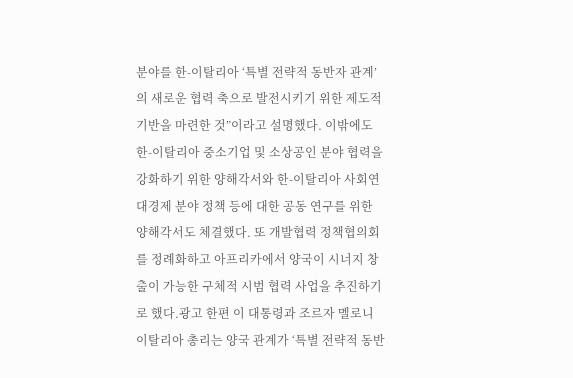분야를 한-이탈리아 ‘특별 전략적 동반자 관계’의 새로운 협력 축으로 발전시키기 위한 제도적 기반을 마련한 것”이라고 설명했다. 이밖에도 한-이탈리아 중소기업 및 소상공인 분야 협력을 강화하기 위한 양해각서와 한-이탈리아 사회연대경제 분야 정책 등에 대한 공동 연구를 위한 양해각서도 체결했다. 또 개발협력 정책협의회를 정례화하고 아프리카에서 양국이 시너지 창출이 가능한 구체적 시범 협력 사업을 추진하기로 했다.광고 한편 이 대통령과 조르자 멜로니 이탈리아 총리는 양국 관계가 ‘특별 전략적 동반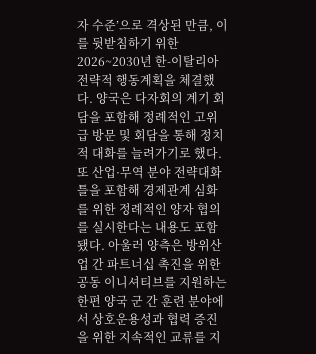자 수준’으로 격상된 만큼, 이를 뒷받침하기 위한 2026~2030년 한-이탈리아 전략적 행동계획을 체결했다. 양국은 다자회의 계기 회담을 포함해 정례적인 고위급 방문 및 회담을 통해 정치적 대화를 늘려가기로 했다. 또 산업·무역 분야 전략대화 틀을 포함해 경제관계 심화를 위한 정례적인 양자 협의를 실시한다는 내용도 포함됐다. 아울러 양측은 방위산업 간 파트너십 촉진을 위한 공동 이니셔티브를 지원하는 한편 양국 군 간 훈련 분야에서 상호운용성과 협력 증진을 위한 지속적인 교류를 지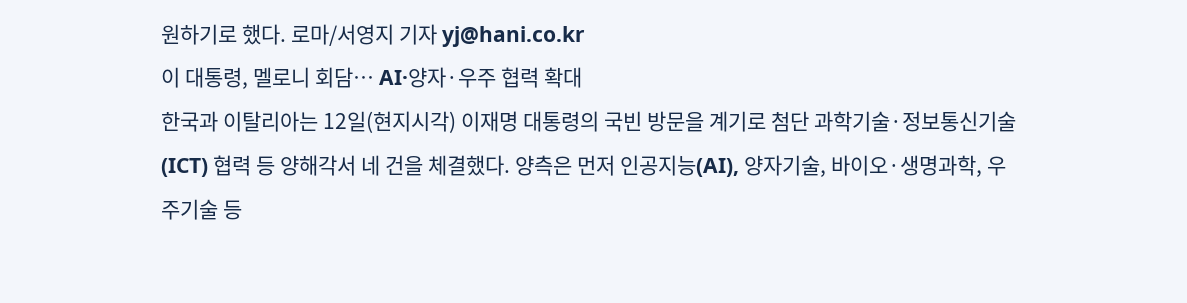원하기로 했다. 로마/서영지 기자 yj@hani.co.kr
이 대통령, 멜로니 회담… AI·양자·우주 협력 확대
한국과 이탈리아는 12일(현지시각) 이재명 대통령의 국빈 방문을 계기로 첨단 과학기술·정보통신기술(ICT) 협력 등 양해각서 네 건을 체결했다. 양측은 먼저 인공지능(AI), 양자기술, 바이오·생명과학, 우주기술 등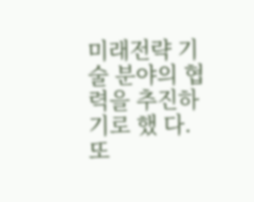미래전략 기술 분야의 협력을 추진하기로 했 다. 또